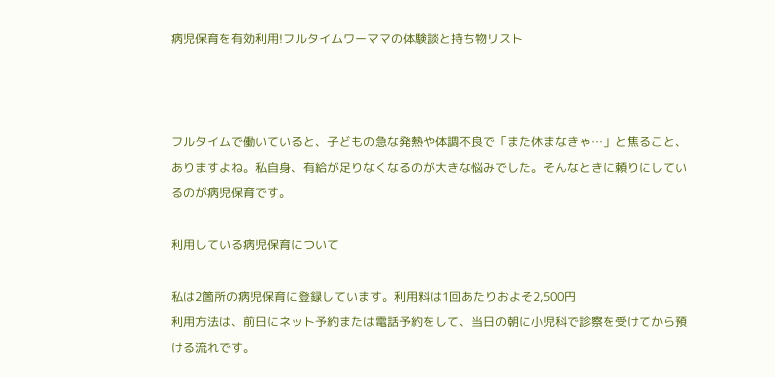病児保育を有効利用!フルタイムワーママの体験談と持ち物リスト



フルタイムで働いていると、子どもの急な発熱や体調不良で「また休まなきゃ…」と焦ること、ありますよね。私自身、有給が足りなくなるのが大きな悩みでした。そんなときに頼りにしているのが病児保育です。

利用している病児保育について

私は2箇所の病児保育に登録しています。利用料は1回あたりおよそ2,500円
利用方法は、前日にネット予約または電話予約をして、当日の朝に小児科で診察を受けてから預ける流れです。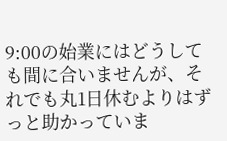9:00の始業にはどうしても間に合いませんが、それでも丸1日休むよりはずっと助かっていま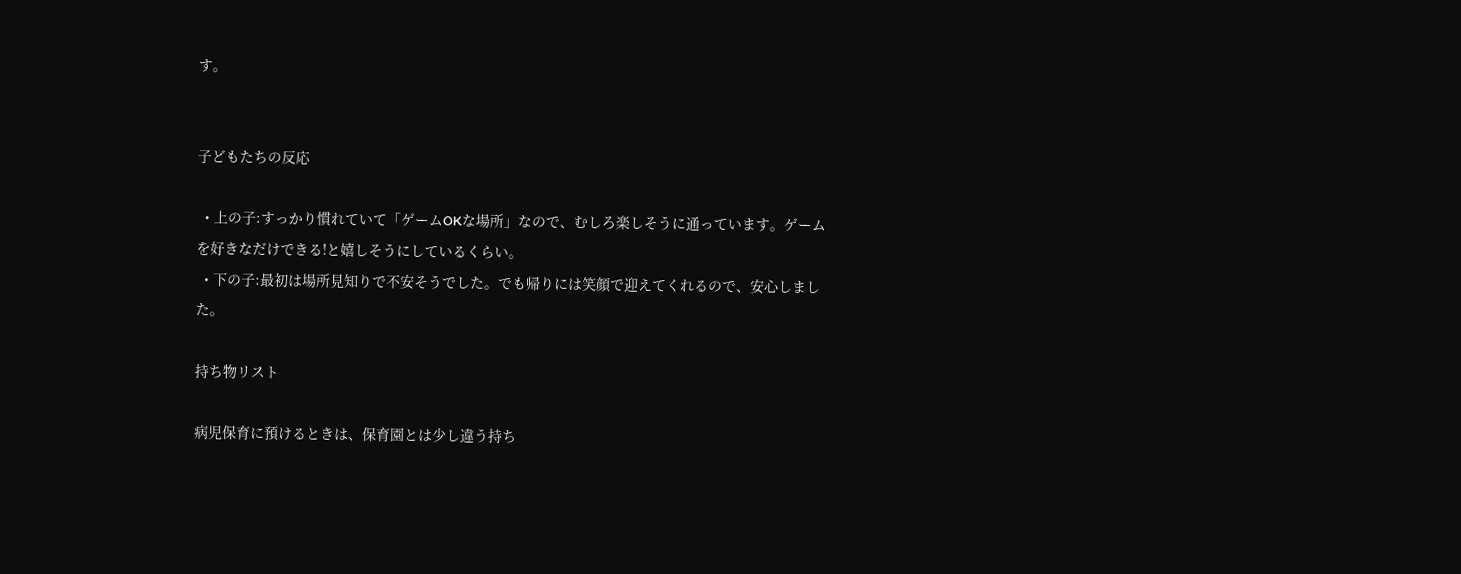す。


子どもたちの反応

  • 上の子:すっかり慣れていて「ゲームOKな場所」なので、むしろ楽しそうに通っています。ゲームを好きなだけできる!と嬉しそうにしているくらい。
  • 下の子:最初は場所見知りで不安そうでした。でも帰りには笑顔で迎えてくれるので、安心しました。

持ち物リスト

病児保育に預けるときは、保育園とは少し違う持ち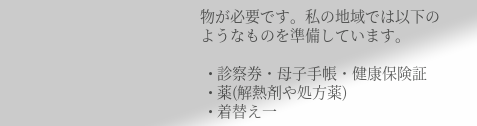物が必要です。私の地域では以下のようなものを準備しています。

  • 診察券・母子手帳・健康保険証
  • 薬(解熱剤や処方薬)
  • 着替え一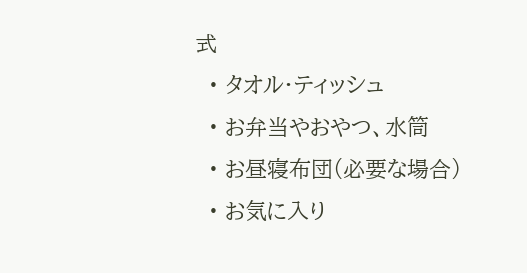式
  • タオル・ティッシュ
  • お弁当やおやつ、水筒
  • お昼寝布団(必要な場合)
  • お気に入り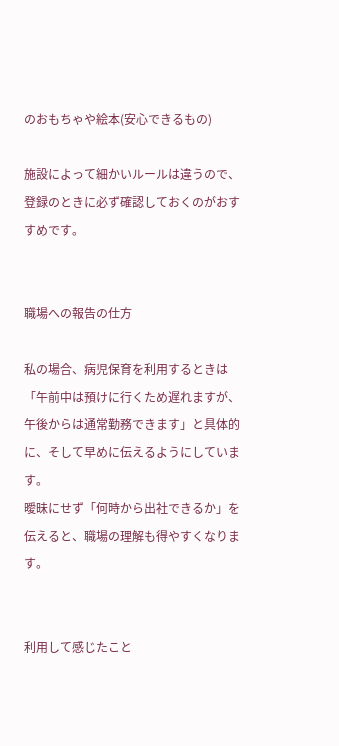のおもちゃや絵本(安心できるもの)

施設によって細かいルールは違うので、登録のときに必ず確認しておくのがおすすめです。


職場への報告の仕方

私の場合、病児保育を利用するときは「午前中は預けに行くため遅れますが、午後からは通常勤務できます」と具体的に、そして早めに伝えるようにしています。
曖昧にせず「何時から出社できるか」を伝えると、職場の理解も得やすくなります。


利用して感じたこと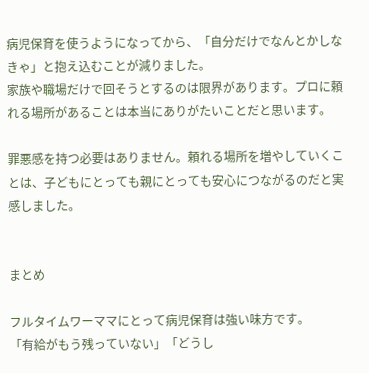病児保育を使うようになってから、「自分だけでなんとかしなきゃ」と抱え込むことが減りました。
家族や職場だけで回そうとするのは限界があります。プロに頼れる場所があることは本当にありがたいことだと思います。

罪悪感を持つ必要はありません。頼れる場所を増やしていくことは、子どもにとっても親にとっても安心につながるのだと実感しました。


まとめ

フルタイムワーママにとって病児保育は強い味方です。
「有給がもう残っていない」「どうし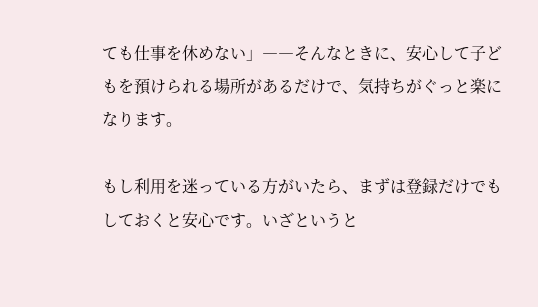ても仕事を休めない」――そんなときに、安心して子どもを預けられる場所があるだけで、気持ちがぐっと楽になります。

もし利用を迷っている方がいたら、まずは登録だけでもしておくと安心です。いざというと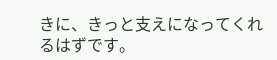きに、きっと支えになってくれるはずです。